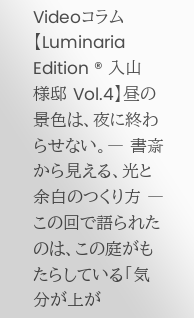Videoコラム【Luminaria Edition ® 入山様邸 Vol.4】昼の景色は、夜に終わらせない。― 書斎から見える、光と余白のつくり方 ― この回で語られたのは、この庭がもたらしている「気分が上が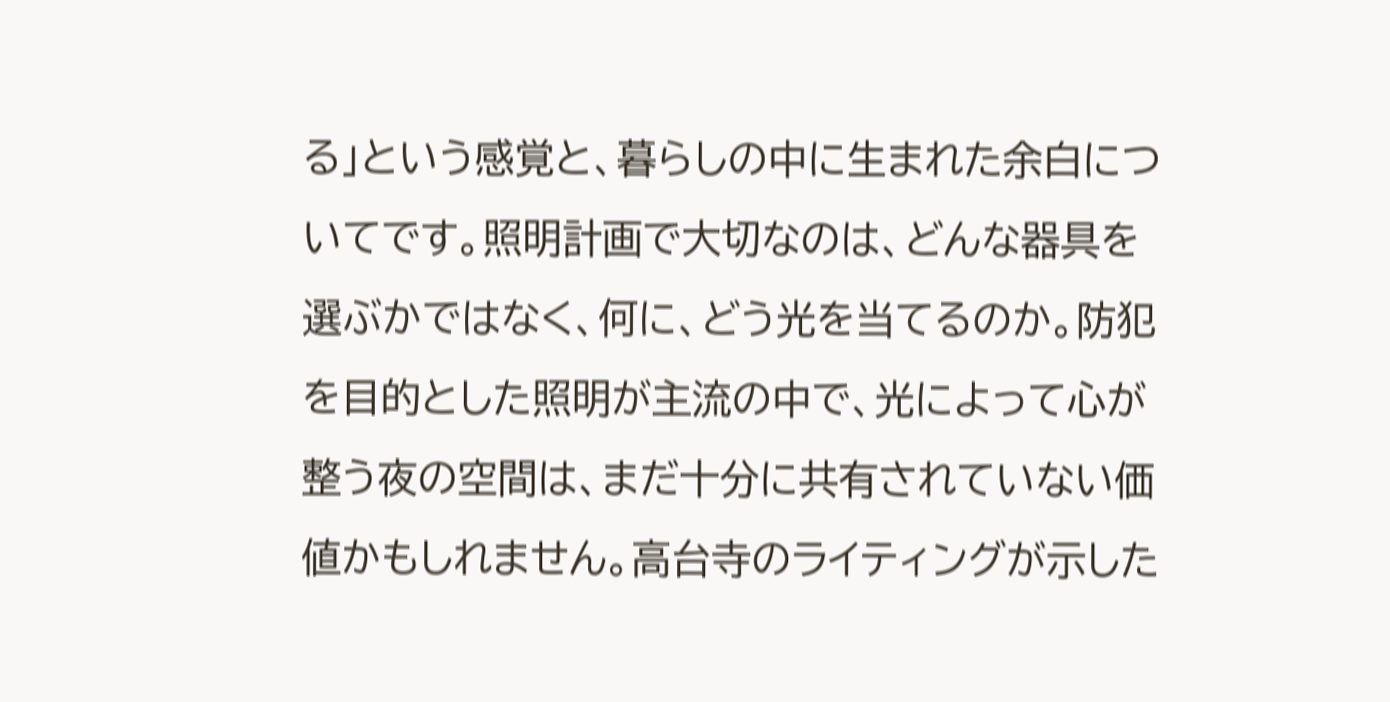る」という感覚と、暮らしの中に生まれた余白についてです。照明計画で大切なのは、どんな器具を選ぶかではなく、何に、どう光を当てるのか。防犯を目的とした照明が主流の中で、光によって心が整う夜の空間は、まだ十分に共有されていない価値かもしれません。高台寺のライティングが示した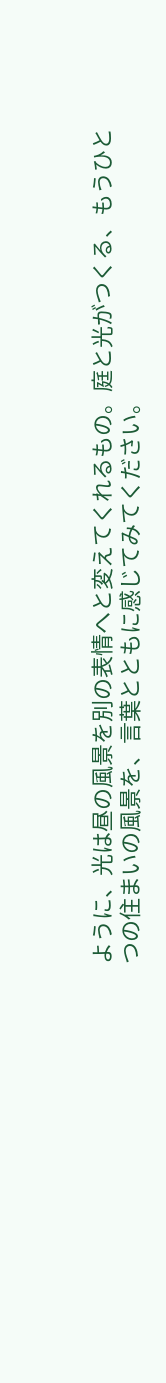ように、光は昼の風景を別の表情へと変えてくれるもの。庭と光がつくる、もうひとつの住まいの風景を、言葉とともに感じてみてください。